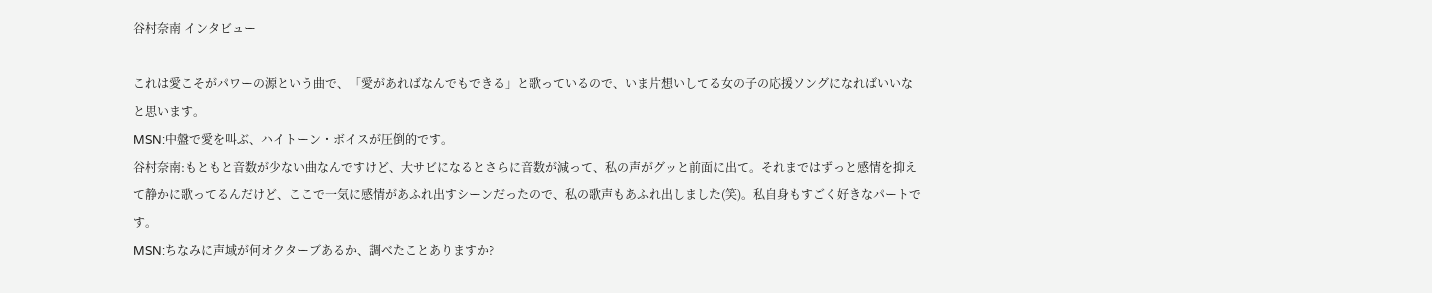谷村奈南 インタビュー

これは愛こそがパワーの源という曲で、「愛があればなんでもできる」と歌っているので、いま片想いしてる女の子の応援ソングになればいいなと思います。
MSN:中盤で愛を叫ぶ、ハイトーン・ボイスが圧倒的です。
谷村奈南:もともと音数が少ない曲なんですけど、大サビになるとさらに音数が減って、私の声がグッと前面に出て。それまではずっと感情を抑えて静かに歌ってるんだけど、ここで一気に感情があふれ出すシーンだったので、私の歌声もあふれ出しました(笑)。私自身もすごく好きなパートです。
MSN:ちなみに声域が何オクターブあるか、調べたことありますか?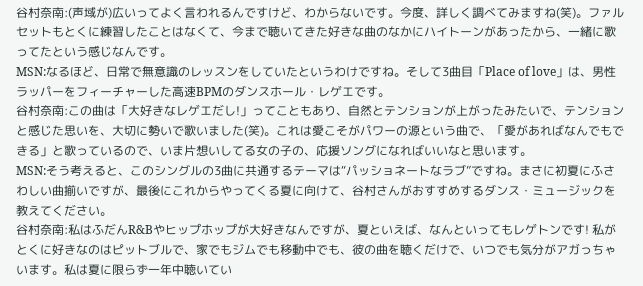谷村奈南:(声域が)広いってよく言われるんですけど、わからないです。今度、詳しく調べてみますね(笑)。ファルセットもとくに練習したことはなくて、今まで聴いてきた好きな曲のなかにハイトーンがあったから、一緒に歌ってたという感じなんです。
MSN:なるほど、日常で無意識のレッスンをしていたというわけですね。そして3曲目「Place of love」は、男性ラッパーをフィーチャーした高速BPMのダンスホール・レゲエです。
谷村奈南:この曲は「大好きなレゲエだし!」ってこともあり、自然とテンションが上がったみたいで、テンションと感じた思いを、大切に勢いで歌いました(笑)。これは愛こそがパワーの源という曲で、「愛があればなんでもできる」と歌っているので、いま片想いしてる女の子の、応援ソングになればいいなと思います。
MSN:そう考えると、このシングルの3曲に共通するテーマは“パッショネートなラブ”ですね。まさに初夏にふさわしい曲揃いですが、最後にこれからやってくる夏に向けて、谷村さんがおすすめするダンス・ミュージックを教えてください。
谷村奈南:私はふだんR&Bやヒップホップが大好きなんですが、夏といえば、なんといってもレゲトンです! 私がとくに好きなのはピットブルで、家でもジムでも移動中でも、彼の曲を聴くだけで、いつでも気分がアガっちゃいます。私は夏に限らず一年中聴いてい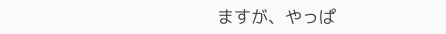ますが、やっぱ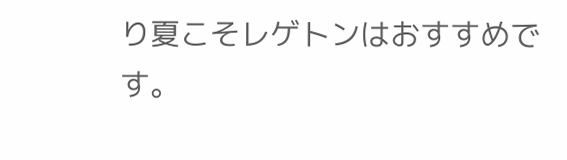り夏こそレゲトンはおすすめです。